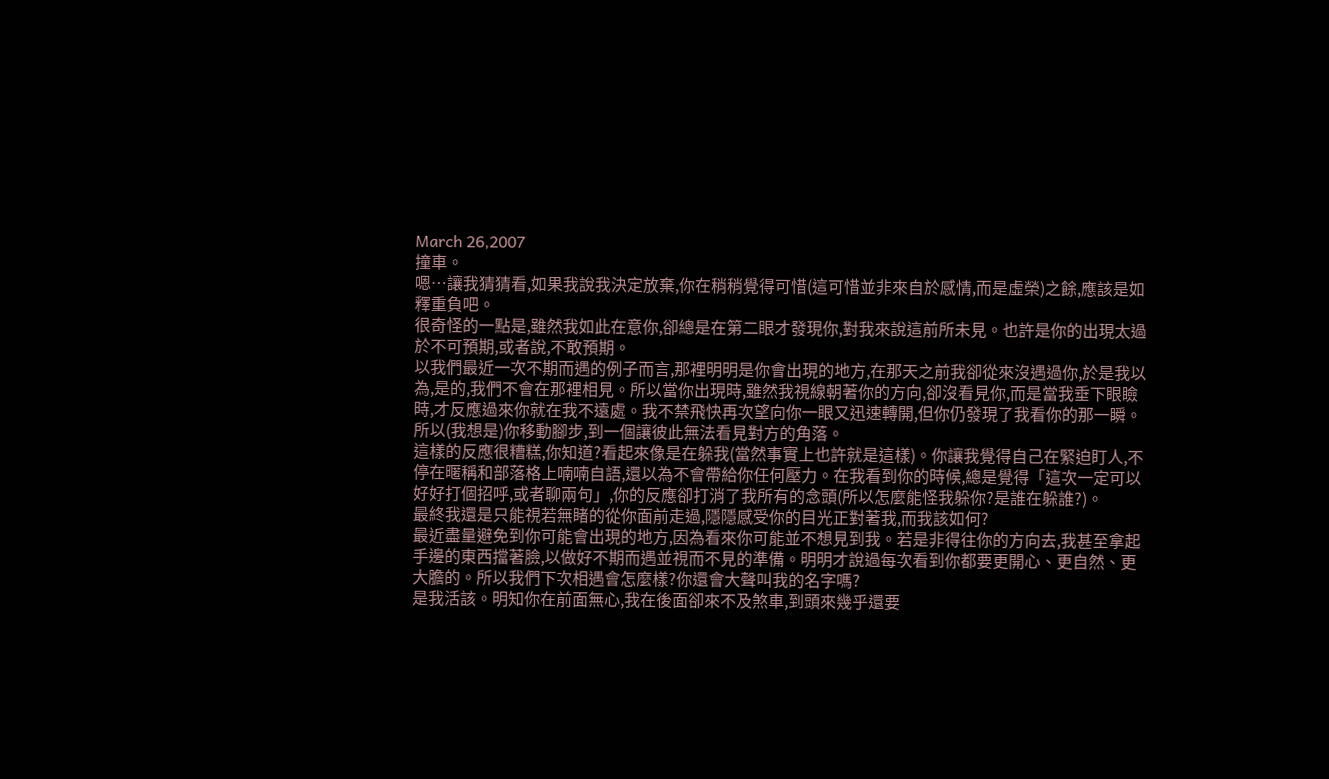March 26,2007
撞車。
嗯…讓我猜猜看,如果我說我決定放棄,你在稍稍覺得可惜(這可惜並非來自於感情,而是虛榮)之餘,應該是如釋重負吧。
很奇怪的一點是,雖然我如此在意你,卻總是在第二眼才發現你,對我來說這前所未見。也許是你的出現太過於不可預期,或者說,不敢預期。
以我們最近一次不期而遇的例子而言,那裡明明是你會出現的地方,在那天之前我卻從來沒遇過你,於是我以為,是的,我們不會在那裡相見。所以當你出現時,雖然我視線朝著你的方向,卻沒看見你,而是當我垂下眼瞼時,才反應過來你就在我不遠處。我不禁飛快再次望向你一眼又迅速轉開,但你仍發現了我看你的那一瞬。
所以(我想是)你移動腳步,到一個讓彼此無法看見對方的角落。
這樣的反應很糟糕,你知道?看起來像是在躲我(當然事實上也許就是這樣)。你讓我覺得自己在緊迫盯人,不停在暱稱和部落格上喃喃自語,還以為不會帶給你任何壓力。在我看到你的時候,總是覺得「這次一定可以好好打個招呼,或者聊兩句」,你的反應卻打消了我所有的念頭(所以怎麼能怪我躲你?是誰在躲誰?)。
最終我還是只能視若無睹的從你面前走過,隱隱感受你的目光正對著我,而我該如何?
最近盡量避免到你可能會出現的地方,因為看來你可能並不想見到我。若是非得往你的方向去,我甚至拿起手邊的東西擋著臉,以做好不期而遇並視而不見的準備。明明才說過每次看到你都要更開心、更自然、更大膽的。所以我們下次相遇會怎麼樣?你還會大聲叫我的名字嗎?
是我活該。明知你在前面無心,我在後面卻來不及煞車,到頭來幾乎還要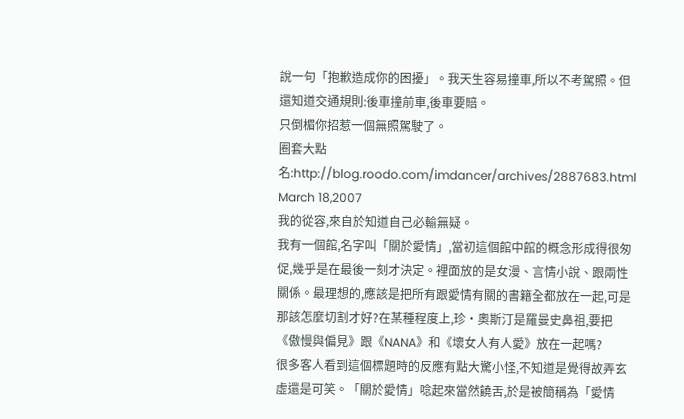說一句「抱歉造成你的困擾」。我天生容易撞車,所以不考駕照。但還知道交通規則:後車撞前車,後車要賠。
只倒楣你招惹一個無照駕駛了。
圈套大點名:http://blog.roodo.com/imdancer/archives/2887683.html
March 18,2007
我的從容,來自於知道自己必輸無疑。
我有一個館,名字叫「關於愛情」,當初這個館中館的概念形成得很匆促,幾乎是在最後一刻才決定。裡面放的是女漫、言情小說、跟兩性關係。最理想的,應該是把所有跟愛情有關的書籍全都放在一起,可是那該怎麼切割才好?在某種程度上,珍‧奧斯汀是羅曼史鼻祖,要把《傲慢與偏見》跟《NANA》和《壞女人有人愛》放在一起嗎?
很多客人看到這個標題時的反應有點大驚小怪,不知道是覺得故弄玄虛還是可笑。「關於愛情」唸起來當然饒舌,於是被簡稱為「愛情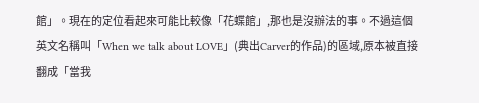館」。現在的定位看起來可能比較像「花蝶館」,那也是沒辦法的事。不過這個英文名稱叫「When we talk about LOVE」(典出Carver的作品)的區域,原本被直接翻成「當我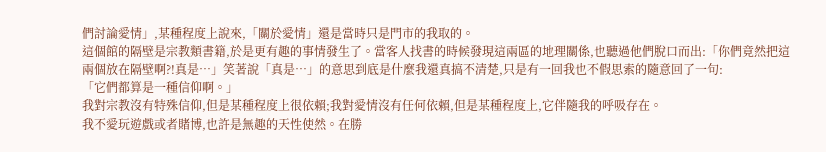們討論愛情」,某種程度上說來,「關於愛情」還是當時只是門市的我取的。
這個館的隔壁是宗教類書籍,於是更有趣的事情發生了。當客人找書的時候發現這兩區的地理關係,也聽過他們脫口而出:「你們竟然把這兩個放在隔壁啊?!真是…」笑著說「真是…」的意思到底是什麼我還真搞不清楚,只是有一回我也不假思索的隨意回了一句:
「它們都算是一種信仰啊。」
我對宗教沒有特殊信仰,但是某種程度上很依賴;我對愛情沒有任何依賴,但是某種程度上,它伴隨我的呼吸存在。
我不愛玩遊戲或者賭博,也許是無趣的天性使然。在勝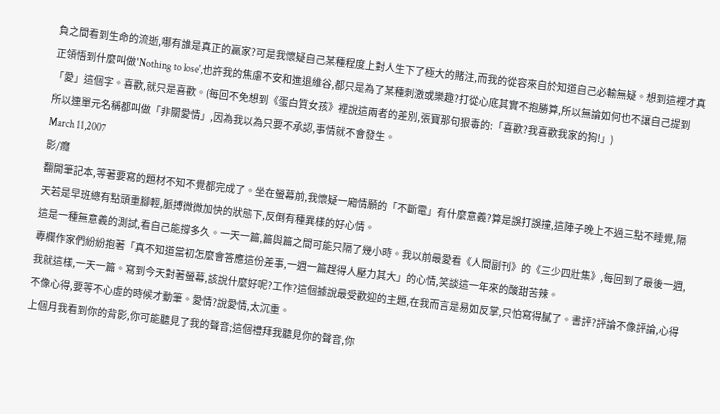負之間看到生命的流逝,哪有誰是真正的贏家?可是我懷疑自己某種程度上對人生下了極大的賭注,而我的從容來自於知道自己必輸無疑。想到這裡才真正領悟到什麼叫做'Nothing to lose',也許我的焦慮不安和進退維谷,都只是為了某種刺激或樂趣?打從心底其實不抱勝算,所以無論如何也不讓自己提到「愛」這個字。喜歡,就只是喜歡。(每回不免想到《蛋白質女孩》裡說這兩者的差別,張寶那句狠毒的:「喜歡?我喜歡我家的狗!」)
所以連單元名稱都叫做「非關愛情」,因為我以為只要不承認,事情就不會發生。
March 11,2007
影/癮
翻開筆記本,等著要寫的題材不知不覺都完成了。坐在螢幕前,我懷疑一廂情願的「不斷電」有什麼意義?算是誤打誤撞,這陣子晚上不過三點不睡覺,隔天若是早班總有點頭重腳輕,脈搏微微加快的狀態下,反倒有種異樣的好心情。
這是一種無意義的測試,看自己能撐多久。一天一篇,篇與篇之間可能只隔了幾小時。我以前最愛看《人間副刊》的《三少四壯集》,每回到了最後一週,專欄作家們紛紛抱著「真不知道當初怎麼會答應這份差事,一週一篇趕得人壓力其大」的心情,笑談這一年來的酸甜苦辣。
我就這樣,一天一篇。寫到今天對著螢幕,該說什麼好呢?工作?這個據說最受歡迎的主題,在我而言是易如反掌,只怕寫得膩了。書評?評論不像評論,心得不像心得,要等不心虛的時候才動筆。愛情?說愛情,太沉重。
上個月我看到你的背影,你可能聽見了我的聲音;這個禮拜我聽見你的聲音,你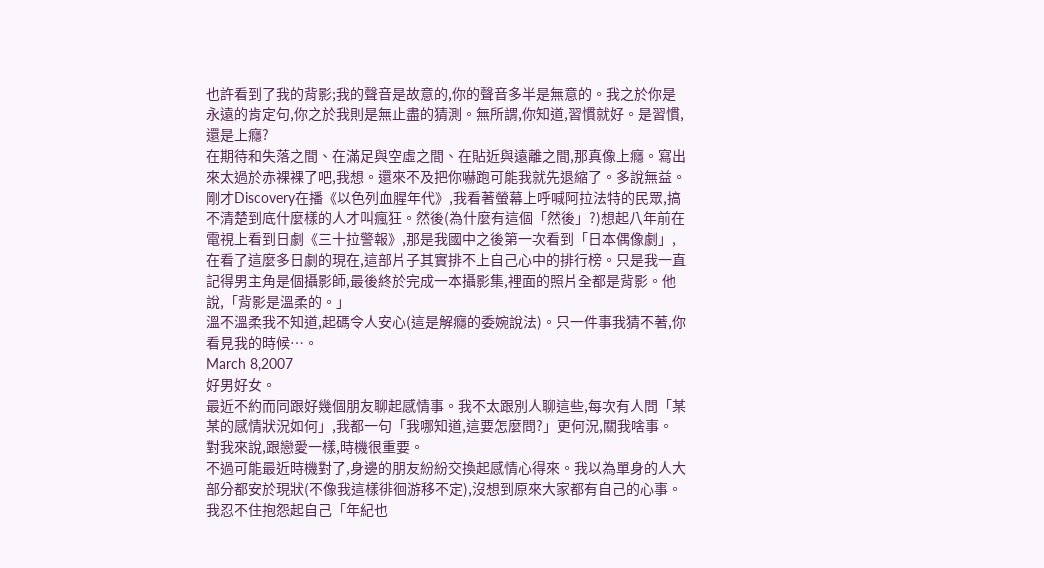也許看到了我的背影;我的聲音是故意的,你的聲音多半是無意的。我之於你是永遠的肯定句,你之於我則是無止盡的猜測。無所謂,你知道,習慣就好。是習慣,還是上癮?
在期待和失落之間、在滿足與空虛之間、在貼近與遠離之間,那真像上癮。寫出來太過於赤裸裸了吧,我想。還來不及把你嚇跑可能我就先退縮了。多說無益。
剛才Discovery在播《以色列血腥年代》,我看著螢幕上呼喊阿拉法特的民眾,搞不清楚到底什麼樣的人才叫瘋狂。然後(為什麼有這個「然後」?)想起八年前在電視上看到日劇《三十拉警報》,那是我國中之後第一次看到「日本偶像劇」,在看了這麼多日劇的現在,這部片子其實排不上自己心中的排行榜。只是我一直記得男主角是個攝影師,最後終於完成一本攝影集,裡面的照片全都是背影。他說,「背影是溫柔的。」
溫不溫柔我不知道,起碼令人安心(這是解癮的委婉說法)。只一件事我猜不著,你看見我的時候…。
March 8,2007
好男好女。
最近不約而同跟好幾個朋友聊起感情事。我不太跟別人聊這些,每次有人問「某某的感情狀況如何」,我都一句「我哪知道,這要怎麼問?」更何況,關我啥事。
對我來說,跟戀愛一樣,時機很重要。
不過可能最近時機對了,身邊的朋友紛紛交換起感情心得來。我以為單身的人大部分都安於現狀(不像我這樣徘徊游移不定),沒想到原來大家都有自己的心事。我忍不住抱怨起自己「年紀也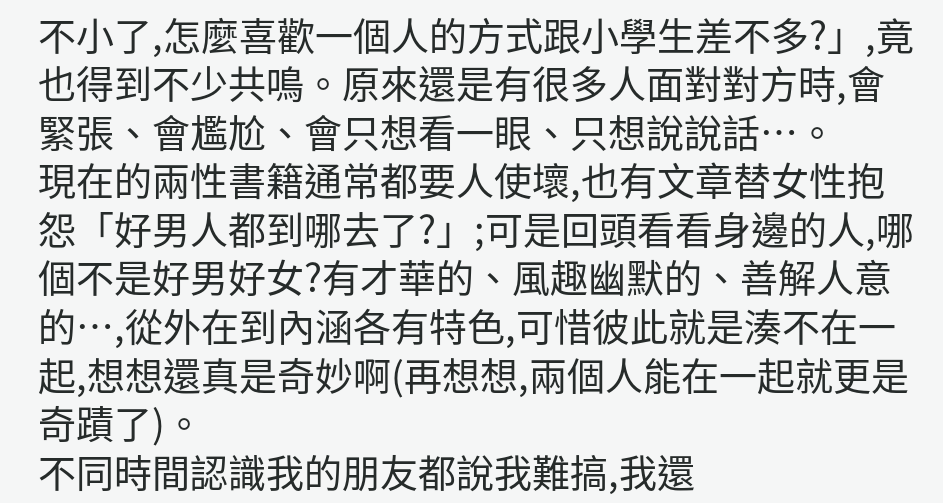不小了,怎麼喜歡一個人的方式跟小學生差不多?」,竟也得到不少共鳴。原來還是有很多人面對對方時,會緊張、會尷尬、會只想看一眼、只想說說話…。
現在的兩性書籍通常都要人使壞,也有文章替女性抱怨「好男人都到哪去了?」;可是回頭看看身邊的人,哪個不是好男好女?有才華的、風趣幽默的、善解人意的…,從外在到內涵各有特色,可惜彼此就是湊不在一起,想想還真是奇妙啊(再想想,兩個人能在一起就更是奇蹟了)。
不同時間認識我的朋友都說我難搞,我還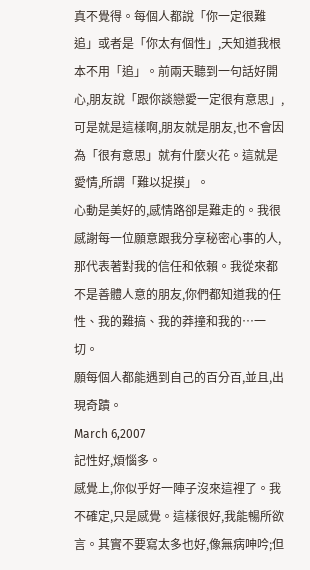真不覺得。每個人都說「你一定很難追」或者是「你太有個性」,天知道我根本不用「追」。前兩天聽到一句話好開心,朋友說「跟你談戀愛一定很有意思」,可是就是這樣啊,朋友就是朋友,也不會因為「很有意思」就有什麼火花。這就是愛情,所謂「難以捉摸」。
心動是美好的,感情路卻是難走的。我很感謝每一位願意跟我分享秘密心事的人,那代表著對我的信任和依賴。我從來都不是善體人意的朋友,你們都知道我的任性、我的難搞、我的莽撞和我的…一切。
願每個人都能遇到自己的百分百,並且,出現奇蹟。
March 6,2007
記性好,煩惱多。
感覺上,你似乎好一陣子沒來這裡了。我不確定,只是感覺。這樣很好,我能暢所欲言。其實不要寫太多也好,像無病呻吟;但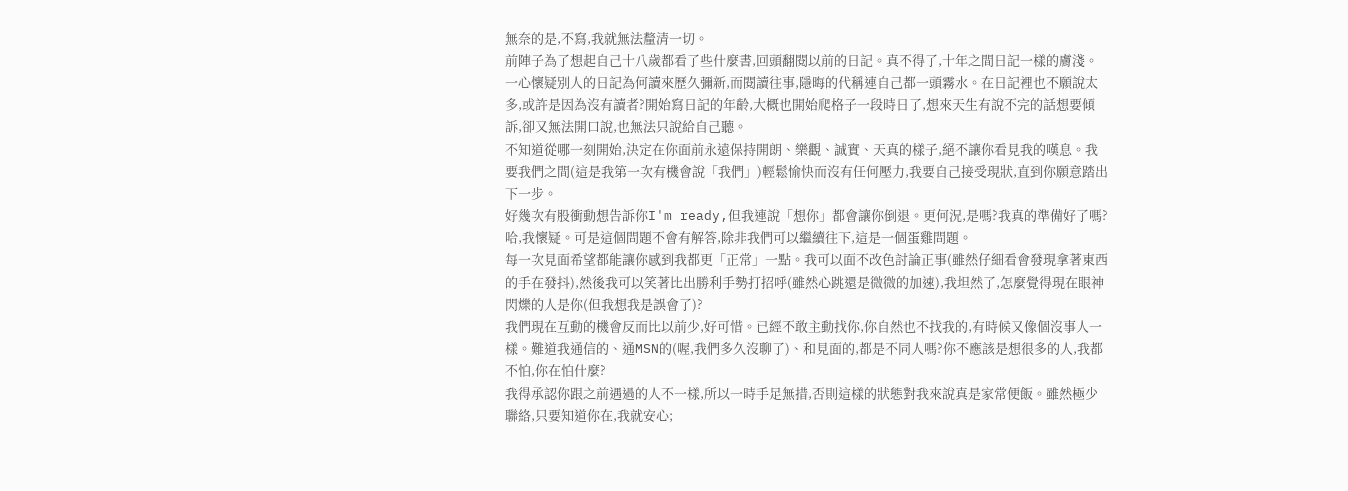無奈的是,不寫,我就無法釐清一切。
前陣子為了想起自己十八歲都看了些什麼書,回頭翻閱以前的日記。真不得了,十年之間日記一樣的膚淺。一心懷疑別人的日記為何讀來歷久彌新,而閱讀往事,隱晦的代稱連自己都一頭霧水。在日記裡也不願說太多,或許是因為沒有讀者?開始寫日記的年齡,大概也開始爬格子一段時日了,想來天生有說不完的話想要傾訴,卻又無法開口說,也無法只說給自己聽。
不知道從哪一刻開始,決定在你面前永遠保持開朗、樂觀、誠實、天真的樣子,絕不讓你看見我的嘆息。我要我們之間(這是我第一次有機會說「我們」)輕鬆愉快而沒有任何壓力,我要自己接受現狀,直到你願意踏出下一步。
好幾次有股衝動想告訴你I'm ready,但我連說「想你」都會讓你倒退。更何況,是嗎?我真的準備好了嗎?哈,我懷疑。可是這個問題不會有解答,除非我們可以繼續往下,這是一個蛋雞問題。
每一次見面希望都能讓你感到我都更「正常」一點。我可以面不改色討論正事(雖然仔細看會發現拿著東西的手在發抖),然後我可以笑著比出勝利手勢打招呼(雖然心跳還是微微的加速),我坦然了,怎麼覺得現在眼神閃爍的人是你(但我想我是誤會了)?
我們現在互動的機會反而比以前少,好可惜。已經不敢主動找你,你自然也不找我的,有時候又像個沒事人一樣。難道我通信的、通MSN的(喔,我們多久沒聊了)、和見面的,都是不同人嗎?你不應該是想很多的人,我都不怕,你在怕什麼?
我得承認你跟之前遇過的人不一樣,所以一時手足無措,否則這樣的狀態對我來說真是家常便飯。雖然極少聯絡,只要知道你在,我就安心;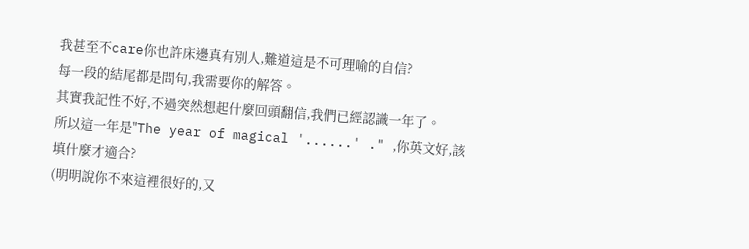我甚至不care你也許床邊真有別人,難道這是不可理喻的自信?
每一段的結尾都是問句,我需要你的解答。
其實我記性不好,不過突然想起什麼回頭翻信,我們已經認識一年了。
所以這一年是"The year of magical '......' ." ,你英文好,該填什麼才適合?
(明明說你不來這裡很好的,又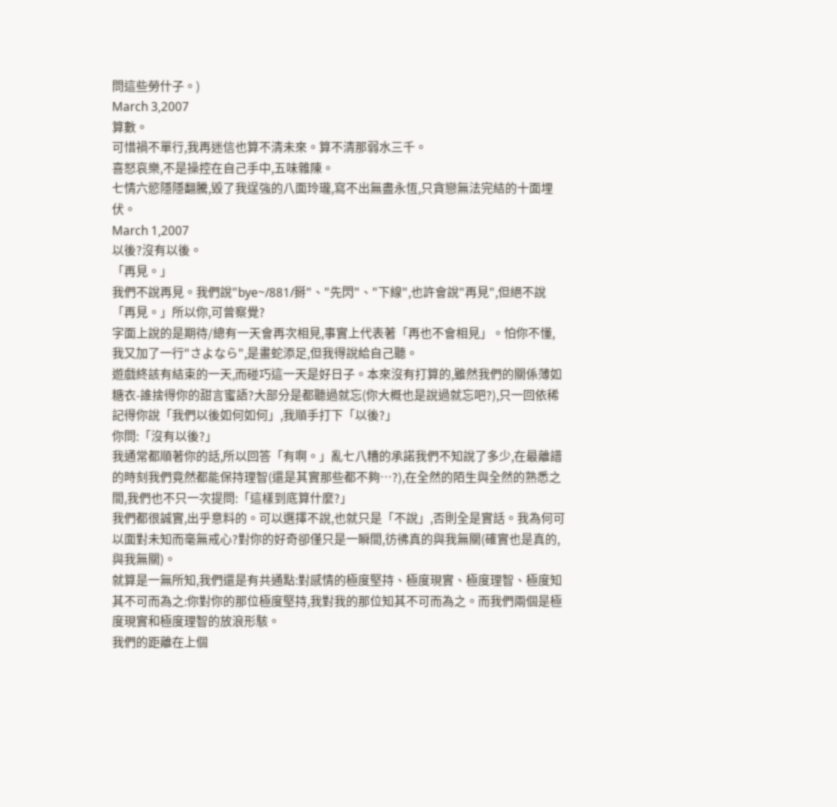問這些勞什子。)
March 3,2007
算數。
可惜禍不單行,我再迷信也算不清未來。算不清那弱水三千。
喜怒哀樂,不是操控在自己手中,五味雜陳。
七情六慾隱隱翻騰,毀了我逞強的八面玲瓏,寫不出無盡永恆,只貪戀無法完結的十面埋伏。
March 1,2007
以後?沒有以後。
「再見。」
我們不說再見。我們說"bye~/881/掰"、"先閃"、"下線",也許會說"再見",但絕不說「再見。」所以你,可曾察覺?
字面上說的是期待/總有一天會再次相見,事實上代表著「再也不會相見」。怕你不懂,我又加了一行"さよなら",是畫蛇添足,但我得說給自己聽。
遊戲終該有結束的一天,而碰巧這一天是好日子。本來沒有打算的,雖然我們的關係薄如糖衣-誰捨得你的甜言蜜語?大部分是都聽過就忘(你大概也是說過就忘吧?),只一回依稀記得你說「我們以後如何如何」,我順手打下「以後?」
你問:「沒有以後?」
我通常都順著你的話,所以回答「有啊。」亂七八糟的承諾我們不知說了多少,在最離譜的時刻我們竟然都能保持理智(還是其實那些都不夠…?),在全然的陌生與全然的熟悉之間,我們也不只一次提問:「這樣到底算什麼?」
我們都很誠實,出乎意料的。可以選擇不說,也就只是「不說」,否則全是實話。我為何可以面對未知而毫無戒心?對你的好奇卻僅只是一瞬間,彷彿真的與我無關(確實也是真的,與我無關)。
就算是一無所知,我們還是有共通點:對感情的極度堅持、極度現實、極度理智、極度知其不可而為之:你對你的那位極度堅持,我對我的那位知其不可而為之。而我們兩個是極度現實和極度理智的放浪形駭。
我們的距離在上個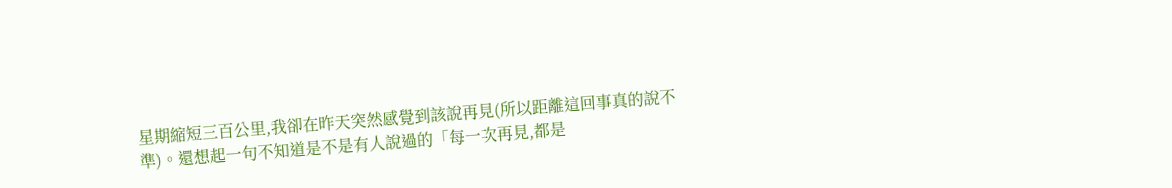星期縮短三百公里,我卻在昨天突然感覺到該說再見(所以距離這回事真的說不準)。還想起一句不知道是不是有人說過的「每一次再見,都是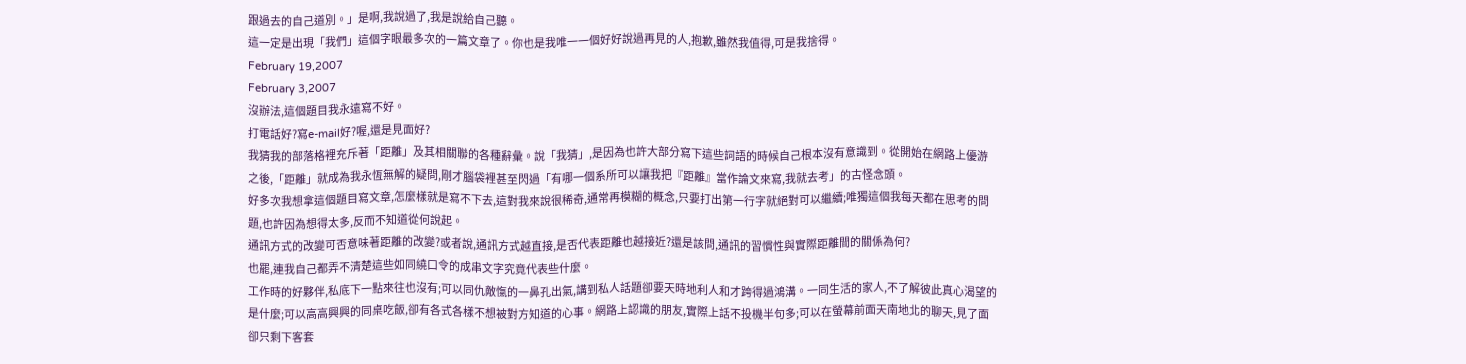跟過去的自己道別。」是啊,我說過了,我是說給自己聽。
這一定是出現「我們」這個字眼最多次的一篇文章了。你也是我唯一一個好好說過再見的人,抱歉,雖然我值得,可是我捨得。
February 19,2007
February 3,2007
沒辦法,這個題目我永遠寫不好。
打電話好?寫e-mail好?喔,還是見面好?
我猜我的部落格裡充斥著「距離」及其相關聯的各種辭彙。說「我猜」,是因為也許大部分寫下這些詞語的時候自己根本沒有意識到。從開始在網路上優游之後,「距離」就成為我永恆無解的疑問,剛才腦袋裡甚至閃過「有哪一個系所可以讓我把『距離』當作論文來寫,我就去考」的古怪念頭。
好多次我想拿這個題目寫文章,怎麼樣就是寫不下去,這對我來說很稀奇,通常再模糊的概念,只要打出第一行字就絕對可以繼續;唯獨這個我每天都在思考的問題,也許因為想得太多,反而不知道從何說起。
通訊方式的改變可否意味著距離的改變?或者說,通訊方式越直接,是否代表距離也越接近?還是該問,通訊的習慣性與實際距離間的關係為何?
也罷,連我自己都弄不清楚這些如同繞口令的成串文字究竟代表些什麼。
工作時的好夥伴,私底下一點來往也沒有;可以同仇敵愾的一鼻孔出氣,講到私人話題卻要天時地利人和才跨得過鴻溝。一同生活的家人,不了解彼此真心渴望的是什麼;可以高高興興的同桌吃飯,卻有各式各樣不想被對方知道的心事。網路上認識的朋友,實際上話不投機半句多;可以在螢幕前面天南地北的聊天,見了面卻只剩下客套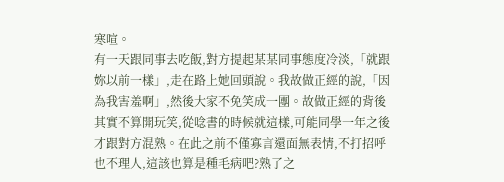寒喧。
有一天跟同事去吃飯,對方提起某某同事態度冷淡,「就跟妳以前一樣」,走在路上她回頭說。我故做正經的說,「因為我害羞啊」,然後大家不免笑成一團。故做正經的背後其實不算開玩笑,從唸書的時候就這樣,可能同學一年之後才跟對方混熟。在此之前不僅寡言還面無表情,不打招呼也不理人,這該也算是種毛病吧?熟了之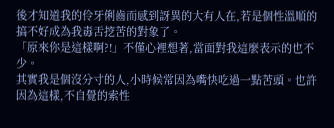後才知道我的伶牙俐齒而感到訝異的大有人在,若是個性溫順的搞不好成為我毒舌挖苦的對象了。
「原來你是這樣啊?!」不僅心裡想著,當面對我這麼表示的也不少。
其實我是個沒分寸的人,小時候常因為嘴快吃過一點苦頭。也許因為這樣,不自覺的索性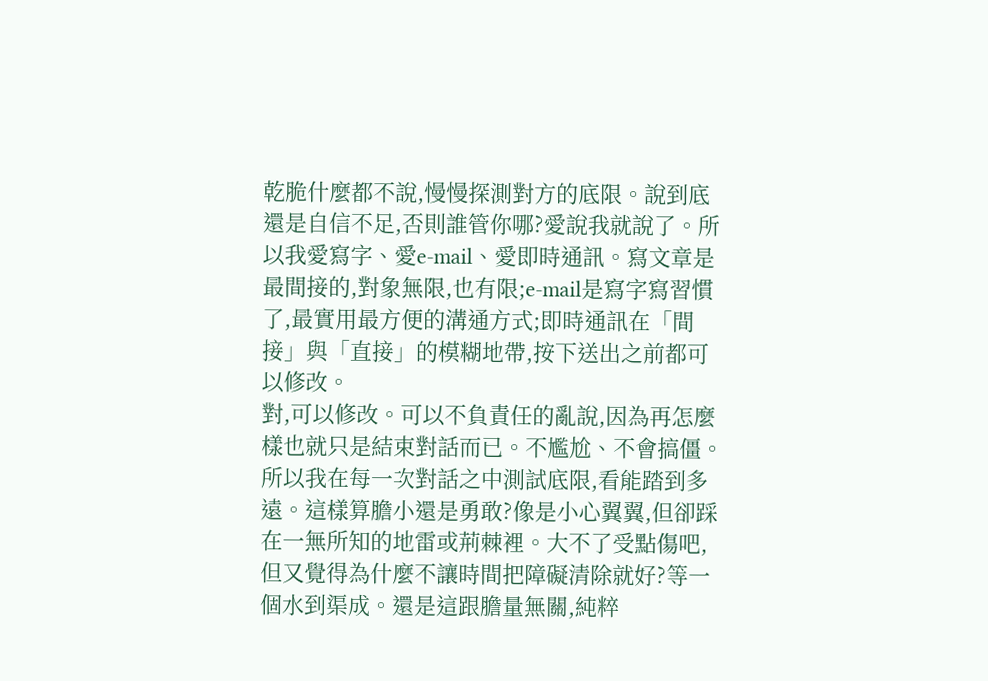乾脆什麼都不說,慢慢探測對方的底限。說到底還是自信不足,否則誰管你哪?愛說我就說了。所以我愛寫字、愛e-mail、愛即時通訊。寫文章是最間接的,對象無限,也有限;e-mail是寫字寫習慣了,最實用最方便的溝通方式;即時通訊在「間接」與「直接」的模糊地帶,按下送出之前都可以修改。
對,可以修改。可以不負責任的亂說,因為再怎麼樣也就只是結束對話而已。不尷尬、不會搞僵。所以我在每一次對話之中測試底限,看能踏到多遠。這樣算膽小還是勇敢?像是小心翼翼,但卻踩在一無所知的地雷或荊棘裡。大不了受點傷吧,但又覺得為什麼不讓時間把障礙清除就好?等一個水到渠成。還是這跟膽量無關,純粹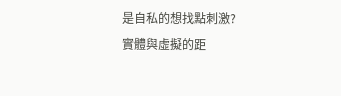是自私的想找點刺激?
實體與虛擬的距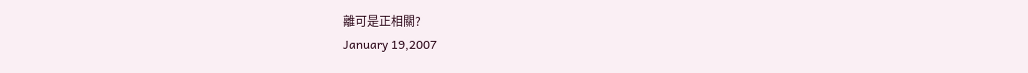離可是正相關?
January 19,2007